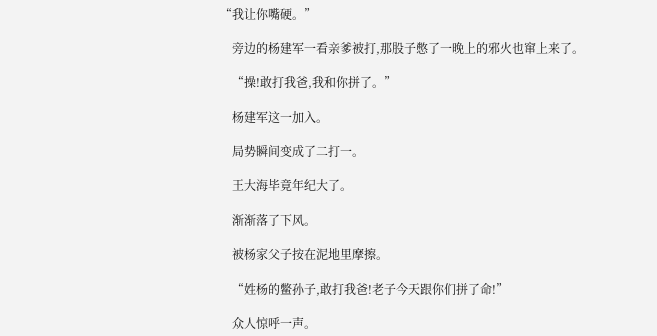“我让你嘴硬。”

    旁边的杨建军一看亲爹被打,那股子憋了一晚上的邪火也窜上来了。

    “操!敢打我爸,我和你拼了。”

    杨建军这一加入。

    局势瞬间变成了二打一。

    王大海毕竟年纪大了。

    渐渐落了下风。

    被杨家父子按在泥地里摩擦。

    “姓杨的鳖孙子,敢打我爸!老子今天跟你们拼了命!”

    众人惊呼一声。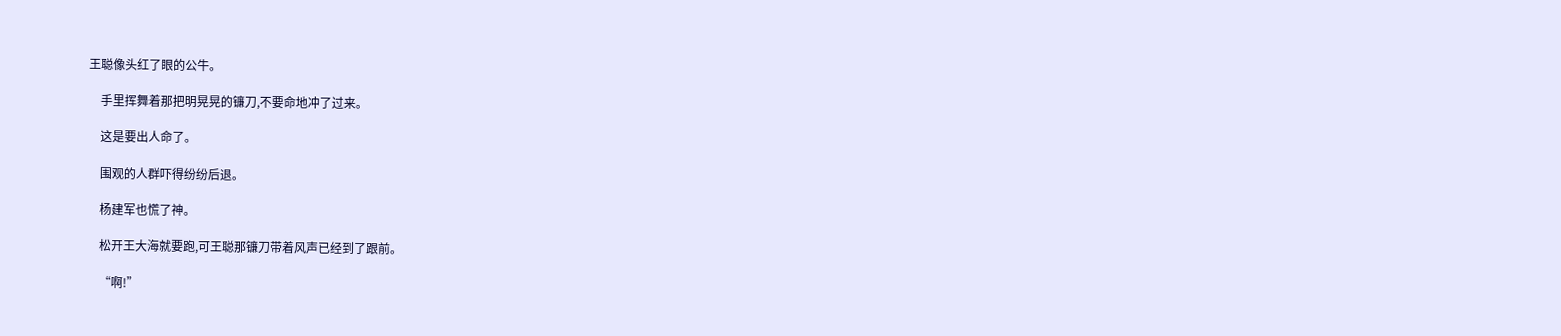王聪像头红了眼的公牛。

    手里挥舞着那把明晃晃的镰刀,不要命地冲了过来。

    这是要出人命了。

    围观的人群吓得纷纷后退。

    杨建军也慌了神。

    松开王大海就要跑,可王聪那镰刀带着风声已经到了跟前。

    “啊!”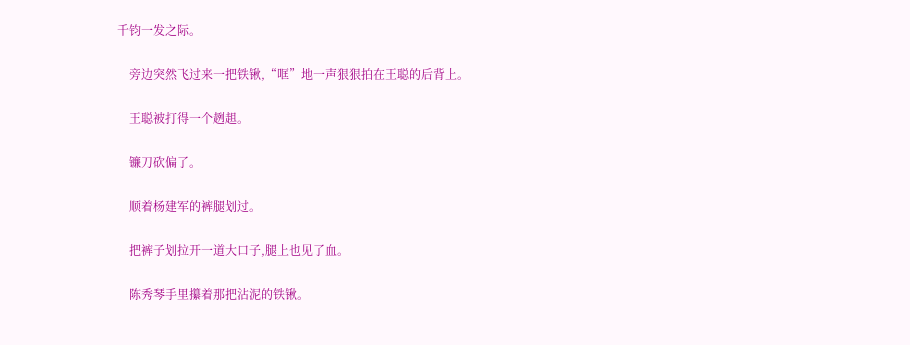千钧一发之际。

    旁边突然飞过来一把铁锹,“哐”地一声狠狠拍在王聪的后背上。

    王聪被打得一个趔趄。

    镰刀砍偏了。

    顺着杨建军的裤腿划过。

    把裤子划拉开一道大口子,腿上也见了血。

    陈秀琴手里攥着那把沾泥的铁锹。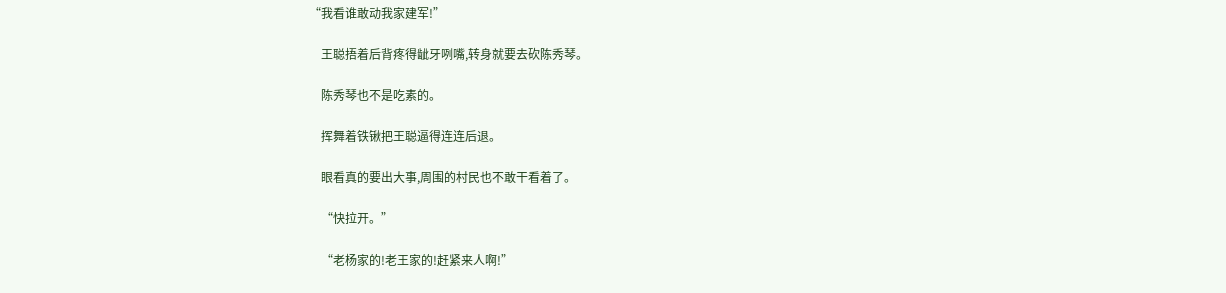“我看谁敢动我家建军!”

    王聪捂着后背疼得龇牙咧嘴,转身就要去砍陈秀琴。

    陈秀琴也不是吃素的。

    挥舞着铁锹把王聪逼得连连后退。

    眼看真的要出大事,周围的村民也不敢干看着了。

    “快拉开。”

    “老杨家的!老王家的!赶紧来人啊!”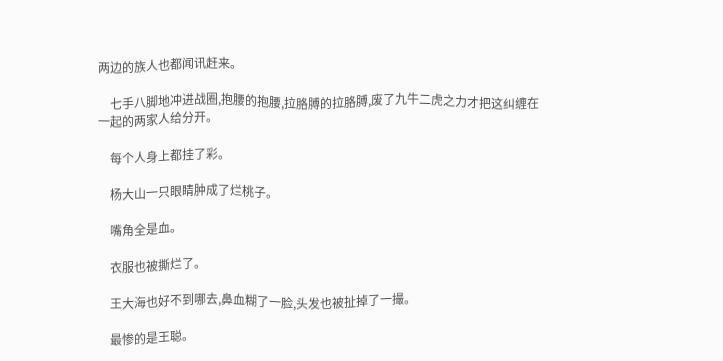两边的族人也都闻讯赶来。

    七手八脚地冲进战圈,抱腰的抱腰,拉胳膊的拉胳膊,废了九牛二虎之力才把这纠缠在一起的两家人给分开。

    每个人身上都挂了彩。

    杨大山一只眼睛肿成了烂桃子。

    嘴角全是血。

    衣服也被撕烂了。

    王大海也好不到哪去,鼻血糊了一脸,头发也被扯掉了一撮。

    最惨的是王聪。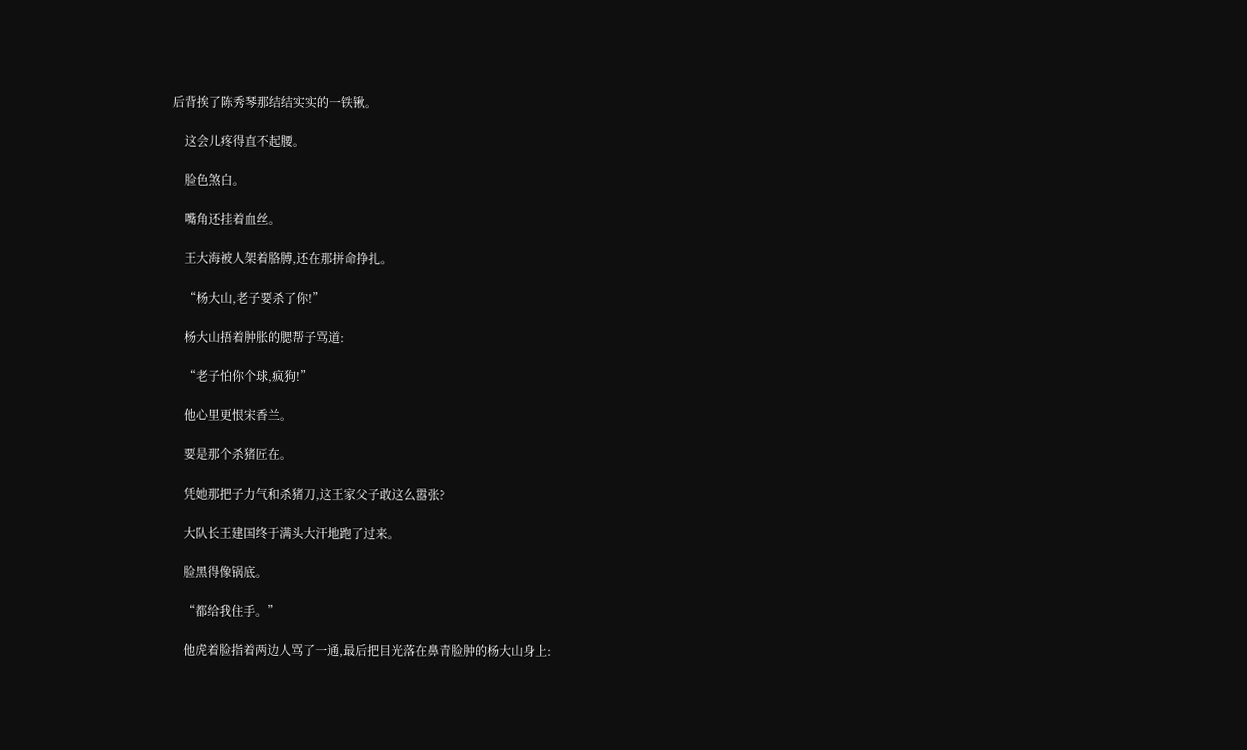后背挨了陈秀琴那结结实实的一铁锹。

    这会儿疼得直不起腰。

    脸色煞白。

    嘴角还挂着血丝。

    王大海被人架着胳膊,还在那拼命挣扎。

    “杨大山,老子要杀了你!”

    杨大山捂着肿胀的腮帮子骂道:

    “老子怕你个球,疯狗!”

    他心里更恨宋香兰。

    要是那个杀猪匠在。

    凭她那把子力气和杀猪刀,这王家父子敢这么嚣张?

    大队长王建国终于满头大汗地跑了过来。

    脸黑得像锅底。

    “都给我住手。”

    他虎着脸指着两边人骂了一通,最后把目光落在鼻青脸肿的杨大山身上: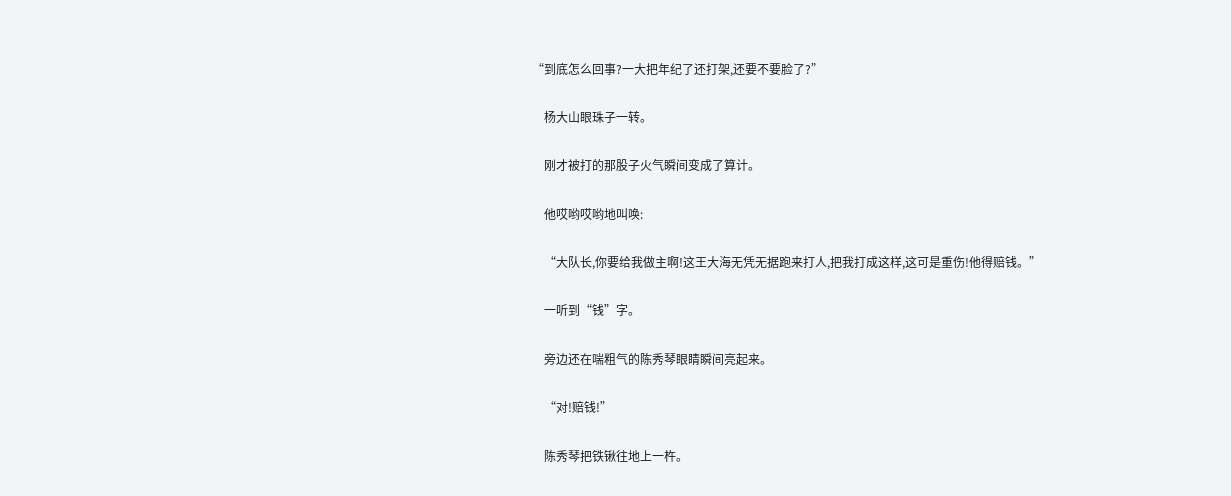“到底怎么回事?一大把年纪了还打架,还要不要脸了?”

    杨大山眼珠子一转。

    刚才被打的那股子火气瞬间变成了算计。

    他哎哟哎哟地叫唤:

    “大队长,你要给我做主啊!这王大海无凭无据跑来打人,把我打成这样,这可是重伤!他得赔钱。”

    一听到“钱”字。

    旁边还在喘粗气的陈秀琴眼睛瞬间亮起来。

    “对!赔钱!”

    陈秀琴把铁锹往地上一杵。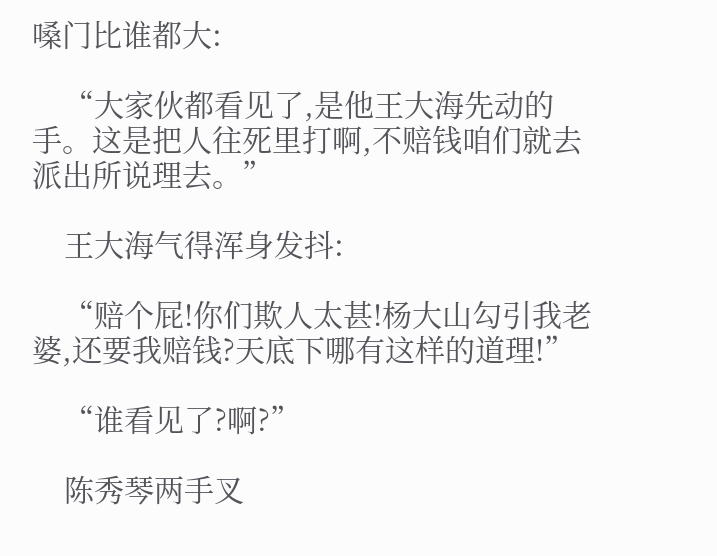嗓门比谁都大:

    “大家伙都看见了,是他王大海先动的手。这是把人往死里打啊,不赔钱咱们就去派出所说理去。”

    王大海气得浑身发抖:

    “赔个屁!你们欺人太甚!杨大山勾引我老婆,还要我赔钱?天底下哪有这样的道理!”

    “谁看见了?啊?”

    陈秀琴两手叉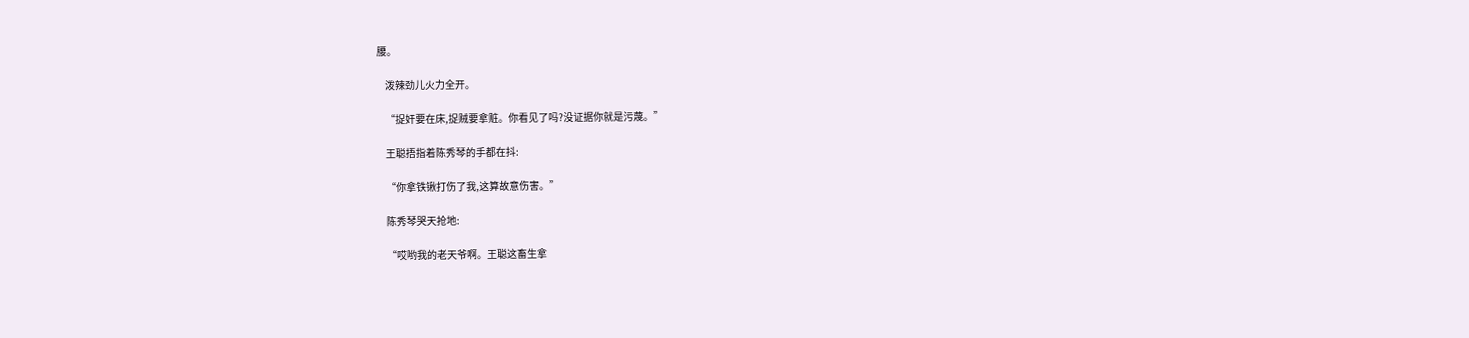腰。

    泼辣劲儿火力全开。

    “捉奸要在床,捉贼要拿赃。你看见了吗?没证据你就是污蔑。”

    王聪捂指着陈秀琴的手都在抖:

    “你拿铁锹打伤了我,这算故意伤害。”

    陈秀琴哭天抢地:

    “哎哟我的老天爷啊。王聪这畜生拿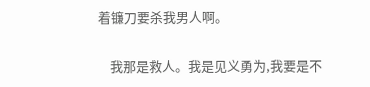着镰刀要杀我男人啊。

    我那是救人。我是见义勇为,我要是不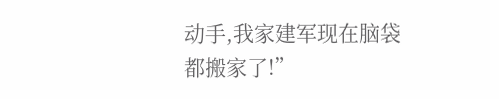动手,我家建军现在脑袋都搬家了!”